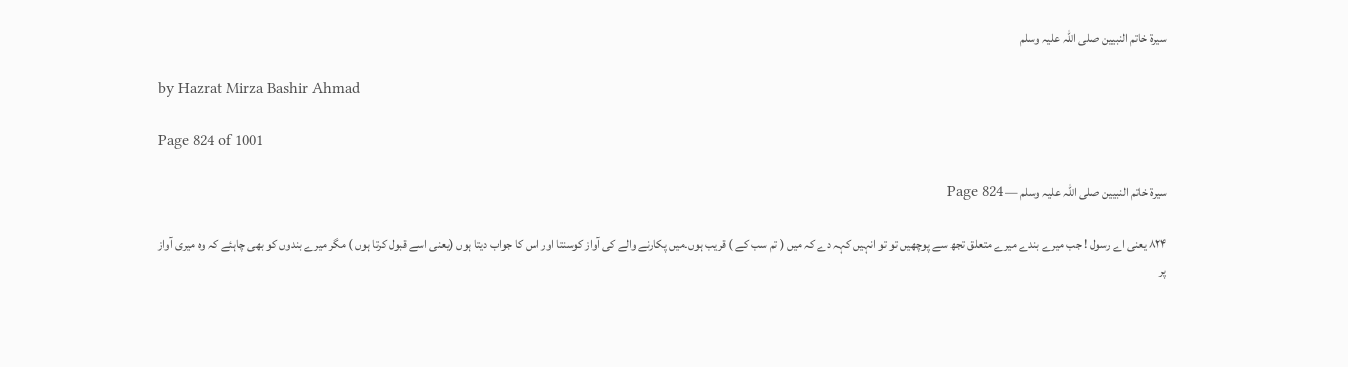سیرۃ خاتم النبیین صلی اللہ علیہ وسلم

by Hazrat Mirza Bashir Ahmad

Page 824 of 1001

سیرۃ خاتم النبیین صلی اللہ علیہ وسلم — Page 824

۸۲۴ یعنی اے رسول ! جب میرے بندے میرے متعلق تجھ سے پوچھیں تو تو انہیں کہہ دے کہ میں ( تم سب کے ) قریب ہوں۔میں پکارنے والے کی آواز کوسنتا اور اس کا جواب دیتا ہوں (یعنی اسے قبول کرتا ہوں ) مگر میرے بندوں کو بھی چاہئے کہ وہ میری آواز پر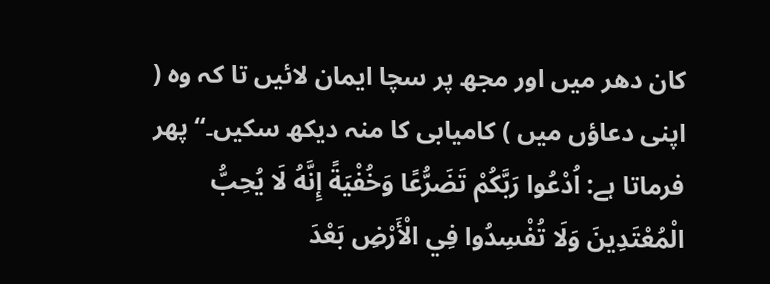کان دھر میں اور مجھ پر سچا ایمان لائیں تا کہ وہ ( اپنی دعاؤں میں ) کامیابی کا منہ دیکھ سکیں۔“ پھر فرماتا ہے: اُدْعُوا رَبَّكُمْ تَضَرُّعًا وَخُفْيَةً إِنَّهُ لَا يُحِبُّ الْمُعْتَدِينَ وَلَا تُفْسِدُوا فِي الْأَرْضِ بَعْدَ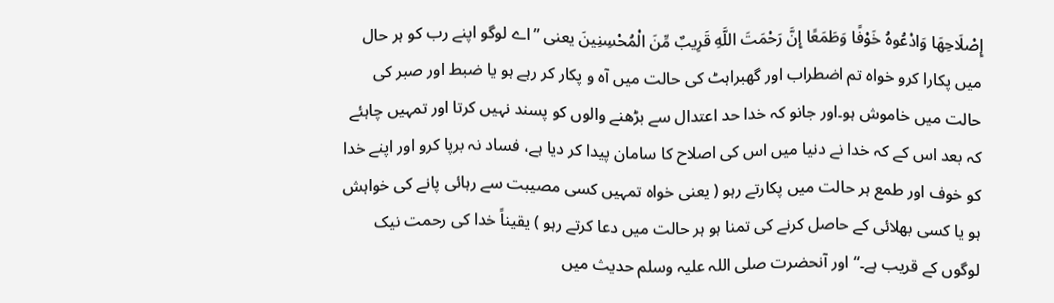إِصْلَاحِهَا وَادْعُوهُ خَوْفًا وَطَمَعًا إِنَّ رَحْمَتَ اللَّهِ قَرِيبٌ مِّنَ الْمُحْسِنِينَ یعنی ”اے لوگو اپنے رب کو ہر حال میں پکارا کرو خواہ تم اضطراب اور گھبراہٹ کی حالت میں آہ و پکار کر رہے ہو یا ضبط اور صبر کی حالت میں خاموش ہو۔اور جانو کہ خدا حد اعتدال سے بڑھنے والوں کو پسند نہیں کرتا اور تمہیں چاہئے کہ بعد اس کے کہ خدا نے دنیا میں اس کی اصلاح کا سامان پیدا کر دیا ہے، فساد نہ برپا کرو اور اپنے خدا کو خوف اور طمع ہر حالت میں پکارتے رہو ( یعنی خواہ تمہیں کسی مصیبت سے رہائی پانے کی خواہش ہو یا کسی بھلائی کے حاصل کرنے کی تمنا ہو ہر حالت میں دعا کرتے رہو ) یقیناً خدا کی رحمت نیک لوگوں کے قریب ہے۔“ اور آنحضرت صلی اللہ علیہ وسلم حدیث میں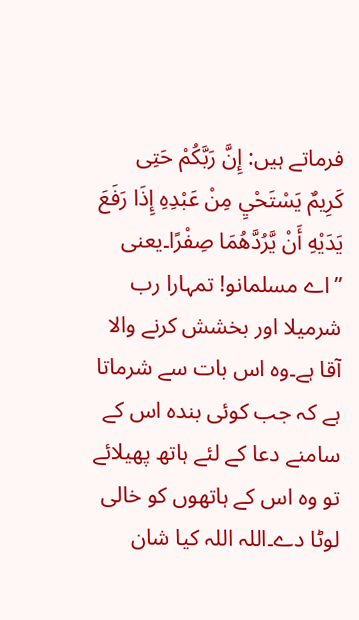فرماتے ہیں: إِنَّ رَبَّكُمْ حَتِى كَرِيمٌ يَسْتَحْيِ مِنْ عَبْدِهِ إِذَا رَفَعَ يَدَيْهِ أَنْ يَّرُدَّهُمَا صِفْرًا۔یعنی ”اے مسلمانو! تمہارا رب شرمیلا اور بخشش کرنے والا آقا ہے۔وہ اس بات سے شرماتا ہے کہ جب کوئی بندہ اس کے سامنے دعا کے لئے ہاتھ پھیلائے تو وہ اس کے ہاتھوں کو خالی لوٹا دے۔اللہ اللہ کیا شان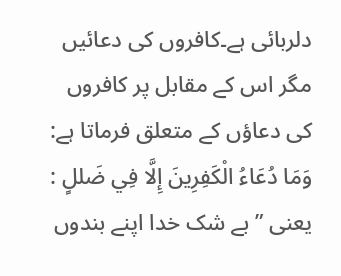دلربائی ہے۔کافروں کی دعائیں مگر اس کے مقابل پر کافروں کی دعاؤں کے متعلق فرماتا ہے: وَمَا دُعَاءُ الْكَفِرِينَ إِلَّا فِي ضَللٍ : یعنی ” بے شک خدا اپنے بندوں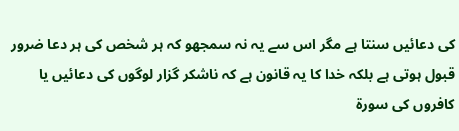کی دعائیں سنتا ہے مگر اس سے یہ نہ سمجھو کہ ہر شخص کی ہر دعا ضرور قبول ہوتی ہے بلکہ خدا کا یہ قانون ہے کہ ناشکر گزار لوگوں کی دعائیں یا کافروں کی سورۃ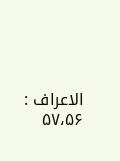الاعراف : ۵۷،۵۶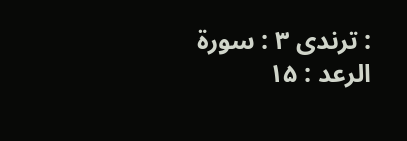: ترندی ۳ : سورة الرعد : ۱۵